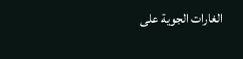الغارات الجوية على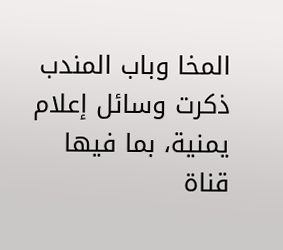المخا وباب المندب
ذكرت وسائل إعلام يمنية، بما فيها قناة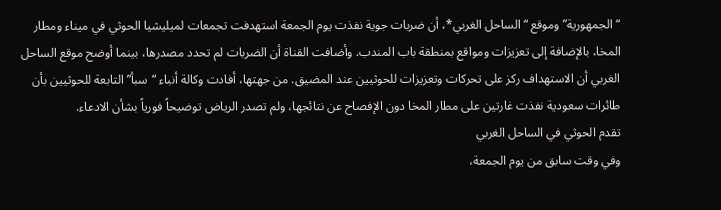“الجمهورية” وموقع “الساحل الغربي*، أن ضربات جوية نفذت يوم الجمعة استهدفت تجمعات لميليشيا الحوثي في ميناء ومطار المخا، بالإضافة إلى تعزيزات ومواقع بمنطقة باب المندب. وأضافت القناة أن الضربات لم تحدد مصدرها، بينما أوضح موقع الساحل الغربي أن الاستهداف ركز على تحركات وتعزيزات للحوثيين عند المضيق. من جهتها، أفادت وكالة أنباء “سبأ” التابعة للحوثيين بأن طائرات سعودية نفذت غارتين على مطار المخا دون الإفصاح عن نتائجها، ولم تصدر الرياض توضيحاً فورياً بشأن الادعاء.
تقدم الحوثي في الساحل الغربي
وفي وقت سابق من يوم الجمعة،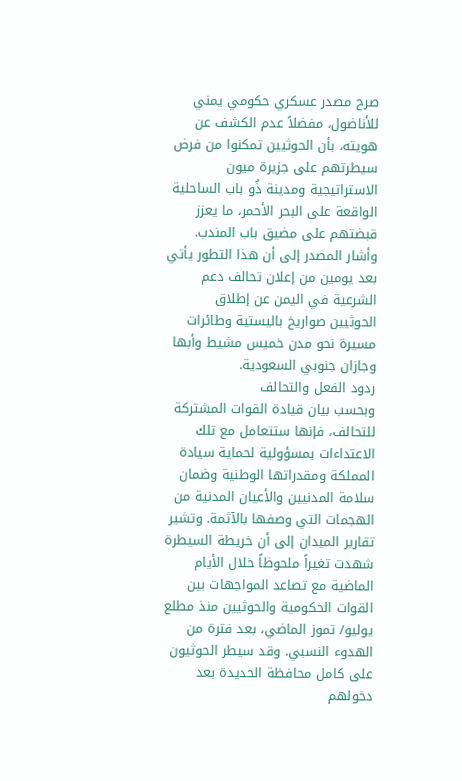صرح مصدر عسكري حكومي يمني للأناضول، مفضلاً عدم الكشف عن هويته، بأن الحوثيين تمكنوا من فرض سيطرتهم على جزيرة ميون الاستراتيجية ومدينة ذُو باب الساحلية الواقعة على البحر الأحمر، ما يعزز قبضتهم على مضيق باب المندب. وأشار المصدر إلى أن هذا التطور يأتي بعد يومين من إعلان تحالف دعم الشرعية في اليمن عن إطلاق الحوثيين صواريخ باليستية وطائرات مسيرة نحو مدن خميس مشيط وأبها وجازان جنوبي السعودية.
ردود الفعل والتحالف
وبحسب بيان قيادة القوات المشتركة للتحالف، فإنها ستتعامل مع تلك الاعتداءات بمسؤولية لحماية سيادة المملكة ومقدراتها الوطنية وضمان سلامة المدنيين والأعيان المدنية من الهجمات التي وصفها بالآثمة. وتشير تقارير الميدان إلى أن خريطة السيطرة شهدت تغيراً ملحوظاً خلال الأيام الماضية مع تصاعد المواجهات بين القوات الحكومية والحوثيين منذ مطلع يوليو/ تموز الماضي، بعد فترة من الهدوء النسبي. وقد سيطر الحوثيون على كامل محافظة الحديدة بعد دخولهم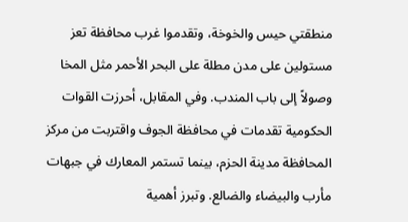منطقتي حيس والخوخة، وتقدموا غرب محافظة تعز مستولين على مدن مطلة على البحر الأحمر مثل المخا وصولاً إلى باب المندب. وفي المقابل، أحرزت القوات الحكومية تقدمات في محافظة الجوف واقتربت من مركز المحافظة مدينة الحزم، بينما تستمر المعارك في جبهات مأرب والبيضاء والضالع. وتبرز أهمية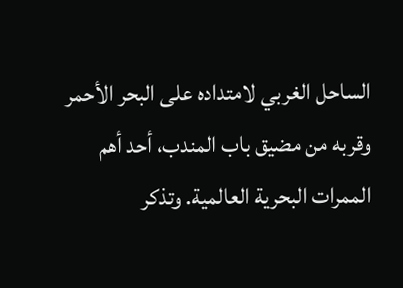الساحل الغربي لامتداده على البحر الأحمر وقربه من مضيق باب المندب، أحد أهم الممرات البحرية العالمية. وتذكر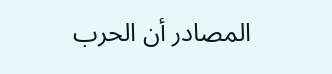المصادر أن الحرب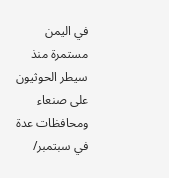في اليمن مستمرة منذ سيطر الحوثيون على صنعاء ومحافظات عدة في سبتمبر/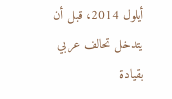أيلول 2014، قبل أن يتدخل تحالف عربي بقيادة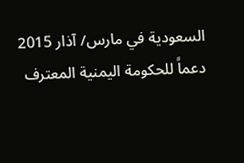السعودية في مارس/ آذار 2015 دعماً للحكومة اليمنية المعترف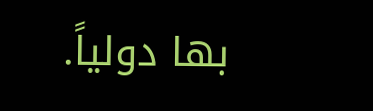بها دولياً.